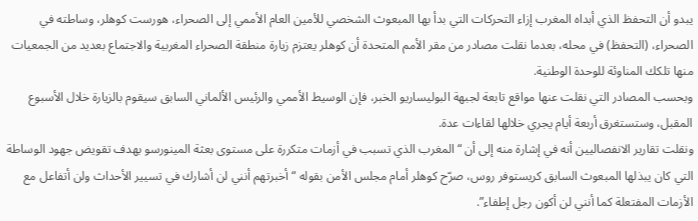يبدو أن التحفظ الذي أبداه المغرب إزاء التحركات التي بدأ بها المبعوث الشخصي للأمين العام الأممي إلى الصحراء، هورست كوهلر، وساطته في الصحراء، (التحفظ) في محله، بعدما نقلت مصادر من مقر الأمم المتحدة أن كوهلر يعتزم زيارة منطقة الصحراء المغربية والاجتماع بعديد من الجمعيات منها تلكك المناوئة للوحدة الوطنية.
وبحسب المصادر التي نقلت عنها مواقع تابعة لجبهة البوليساريو الخبر، فإن الوسيط الأممي والرئيس الألماني السابق سيقوم بالزيارة خلال الأسبوع المقبل، وستستغرق أربعة أيام يجري خلالها لقاءات عدة.
ونقلت تقارير الانفصاليين أنه في إشارة منه إلى أن “المغرب الذي تسبب في أزمات متكررة على مستوى بعثة المينورسو بهدف تقويض جهود الوساطة التي كان يبذلها المبعوث السابق كريستوفر روس، صرّح كوهلر أمام مجلس الأمن بقوله “أخبرتهم أنني لن أشارك في تسيير الأحداث ولن أتفاعل مع الأزمات المفتعلة كما أنني لن أكون رجل إطفاء”.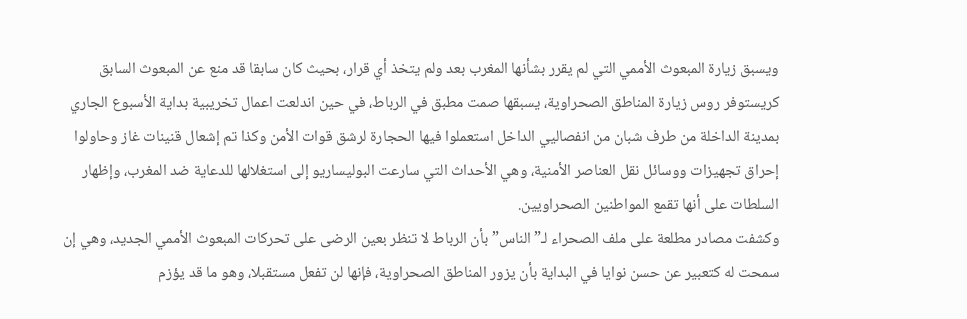ويسبق زيارة المبعوث الأممي التي لم يقرر بشأنها المغرب بعد ولم يتخذ أي قرار، بحيث كان سابقا قد منع عن المبعوث السابق كريستوفر روس زيارة المناطق الصحراوية، يسبقها صمت مطبق في الرباط، في حين اندلعت اعمال تخريبية بداية الأسبوع الجاري بمدينة الداخلة من طرف شبان من انفصاليي الداخل استعملوا فيها الحجارة لرشق قوات الأمن وكذا تم إشعال قنينات غاز وحاولوا إحراق تجهيزات ووسائل نقل العناصر الأمنية، وهي الأحداث التي سارعت البوليساريو إلى استغلالها للدعاية ضد المغرب، وإظهار السلطات على أنها تقمع المواطنين الصحراويين.
وكشفت مصادر مطلعة على ملف الصحراء لـ”الناس” بأن الرباط لا تنظر بعين الرضى على تحركات المبعوث الأممي الجديد، وهي إن سمحت له كتعبير عن حسن نوايا في البداية بأن يزور المناطق الصحراوية، فإنها لن تفعل مستقبلا، وهو ما قد يؤزم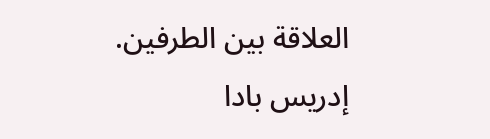العلاقة بين الطرفين.
إدريس بادا